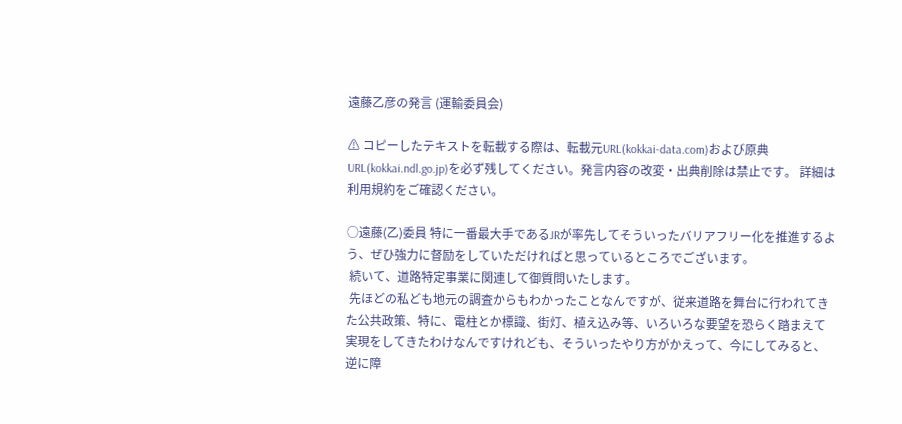遠藤乙彦の発言 (運輸委員会)

⚠ コピーしたテキストを転載する際は、転載元URL(kokkai-data.com)および原典URL(kokkai.ndl.go.jp)を必ず残してください。発言内容の改変・出典削除は禁止です。 詳細は利用規約をご確認ください。

○遠藤(乙)委員 特に一番最大手であるJRが率先してそういったバリアフリー化を推進するよう、ぜひ強力に督励をしていただければと思っているところでございます。
 続いて、道路特定事業に関連して御質問いたします。
 先ほどの私ども地元の調査からもわかったことなんですが、従来道路を舞台に行われてきた公共政策、特に、電柱とか標識、街灯、植え込み等、いろいろな要望を恐らく踏まえて実現をしてきたわけなんですけれども、そういったやり方がかえって、今にしてみると、逆に障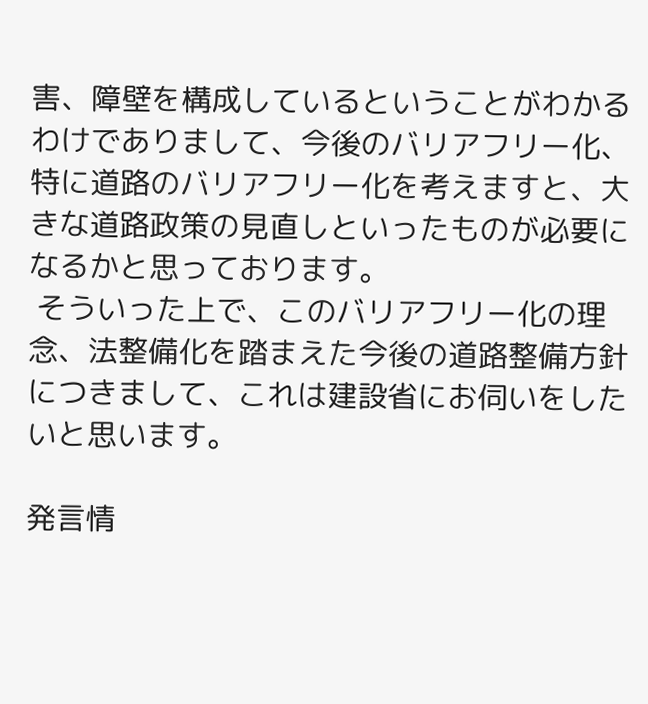害、障壁を構成しているということがわかるわけでありまして、今後のバリアフリー化、特に道路のバリアフリー化を考えますと、大きな道路政策の見直しといったものが必要になるかと思っております。
 そういった上で、このバリアフリー化の理念、法整備化を踏まえた今後の道路整備方針につきまして、これは建設省にお伺いをしたいと思います。

発言情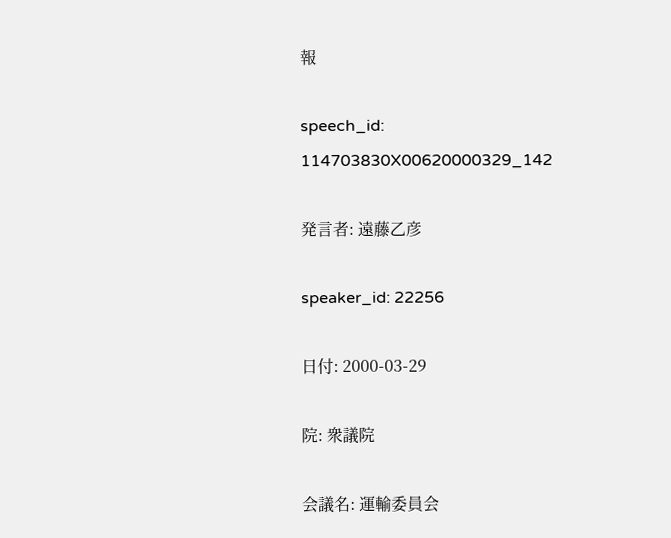報

speech_id: 114703830X00620000329_142

発言者: 遠藤乙彦

speaker_id: 22256

日付: 2000-03-29

院: 衆議院

会議名: 運輸委員会